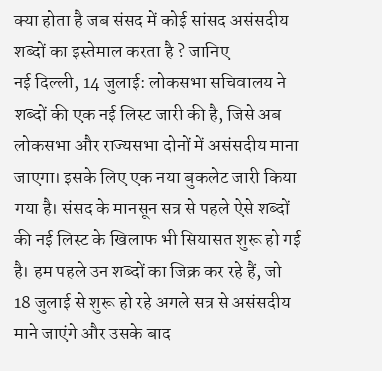क्या होता है जब संसद में कोई सांसद असंसदीय शब्दों का इस्तेमाल करता है ? जानिए
नई दिल्ली, 14 जुलाई: लोकसभा सचिवालय ने शब्दों की एक नई लिस्ट जारी की है, जिसे अब लोकसभा और राज्यसभा दोनों में असंसदीय माना जाएगा। इसके लिए एक नया बुकलेट जारी किया गया है। संसद के मानसून सत्र से पहले ऐसे शब्दों की नई लिस्ट के खिलाफ भी सियासत शुरू हो गई है। हम पहले उन शब्दों का जिक्र कर रहे हैं, जो 18 जुलाई से शुरू हो रहे अगले सत्र से असंसदीय माने जाएंगे और उसके बाद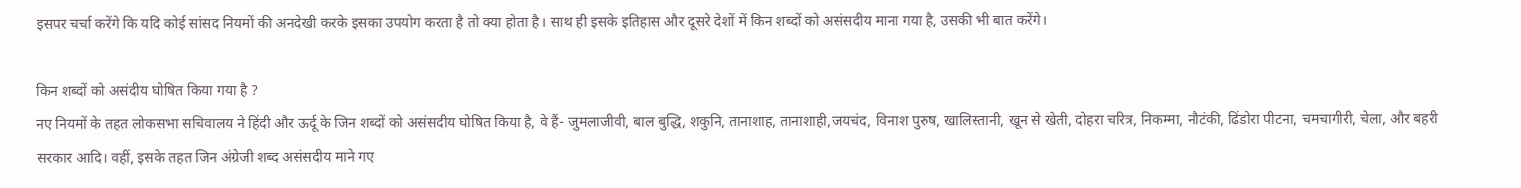इसपर चर्चा करेंगे कि यदि कोई सांसद नियमों की अनदेखी करके इसका उपयोग करता है तो क्या होता है। साथ ही इसके इतिहास और दूसरे देशों में किन शब्दों को असंसदीय माना गया है, उसकी भी बात करेंगे।

किन शब्दों को असंदीय घोषित किया गया है ?
नए नियमों के तहत लोकसभा सचिवालय ने हिंदी और ऊर्दू के जिन शब्दों को असंसदीय घोषित किया है, वे हैं- जुमलाजीवी, बाल बुद्धि, शकुनि, तानाशाह, तानाशाही,जयचंद, विनाश पुरुष, खालिस्तानी, खून से खेती, दोहरा चरित्र, निकम्मा, नौटंकी, ढिंडोरा पीटना, चमचागीरी, चेला, और बहरी सरकार आदि। वहीं, इसके तहत जिन अंग्रेजी शब्द असंसदीय माने गए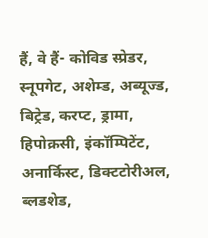हैं, वे हैं- कोविड स्प्रेडर, स्नूपगेट, अशेम्ड, अब्यूज्ड, बिट्रेड, करप्ट, ड्रामा, हिपोक्रसी, इंकॉम्पिटेंट, अनार्किस्ट, डिक्टटोरीअल, ब्लडशेड,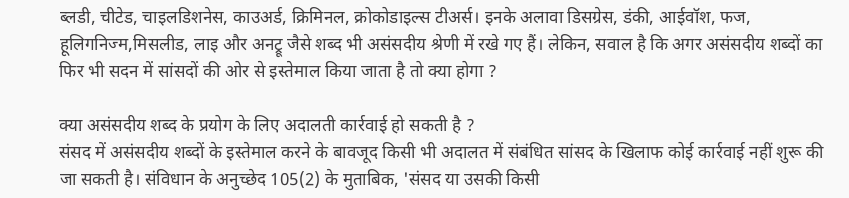ब्लडी, चीटेड, चाइलडिशनेस, काउअर्ड, क्रिमिनल, क्रोकोडाइल्स टीअर्स। इनके अलावा डिसग्रेस, डंकी, आईवॉश, फज, हूलिगनिज्म,मिसलीड, लाइ और अनट्रू जैसे शब्द भी असंसदीय श्रेणी में रखे गए हैं। लेकिन, सवाल है कि अगर असंसदीय शब्दों का फिर भी सदन में सांसदों की ओर से इस्तेमाल किया जाता है तो क्या होगा ?

क्या असंसदीय शब्द के प्रयोग के लिए अदालती कार्रवाई हो सकती है ?
संसद में असंसदीय शब्दों के इस्तेमाल करने के बावजूद किसी भी अदालत में संबंधित सांसद के खिलाफ कोई कार्रवाई नहीं शुरू की जा सकती है। संविधान के अनुच्छेद 105(2) के मुताबिक, 'संसद या उसकी किसी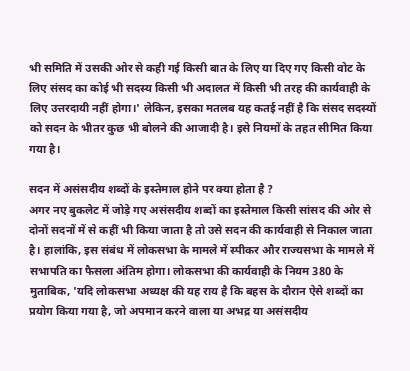भी समिति में उसकी ओर से कही गई किसी बात के लिए या दिए गए किसी वोट के लिए संसद का कोई भी सदस्य किसी भी अदालत में किसी भी तरह की कार्यवाही के लिए उत्तरदायी नहीं होगा।' लेकिन, इसका मतलब यह कतई नहीं है कि संसद सदस्यों को सदन के भीतर कुछ भी बोलने की आजादी है। इसे नियमों के तहत सीमित किया गया है।

सदन में असंसदीय शब्दों के इस्तेमाल होने पर क्या होता है ?
अगर नए बुकलेट में जोड़े गए असंसदीय शब्दों का इस्तेमाल किसी सांसद की ओर से दोनों सदनों में से कहीं भी किया जाता है तो उसे सदन की कार्यवाही से निकाल जाता है। हालांकि, इस संबंध में लोकसभा के मामले में स्पीकर और राज्यसभा के मामले में सभापति का फैसला अंतिम होगा। लोकसभा की कार्यवाही के नियम 380 के मुताबिक, 'यदि लोकसभा अध्यक्ष की यह राय है कि बहस के दौरान ऐसे शब्दों का प्रयोग किया गया है, जो अपमान करने वाला या अभद्र या असंसदीय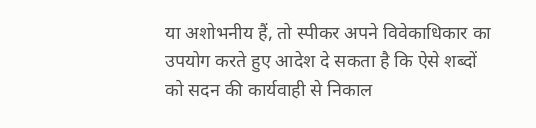या अशोभनीय हैं, तो स्पीकर अपने विवेकाधिकार का उपयोग करते हुए आदेश दे सकता है कि ऐसे शब्दों को सदन की कार्यवाही से निकाल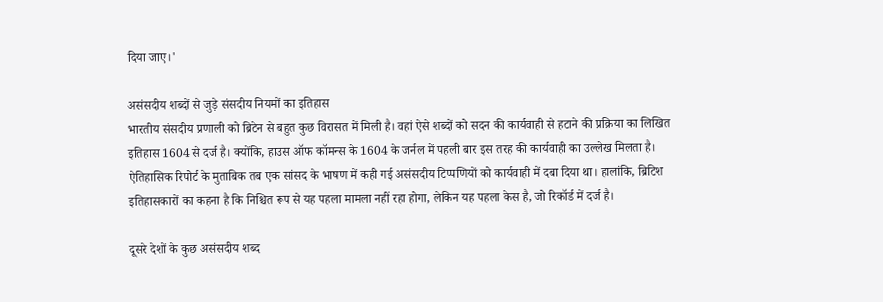दिया जाए।'

असंसदीय शब्दों से जुड़े संसदीय नियमों का इतिहास
भारतीय संसदीय प्रणाली को ब्रिटेन से बहुत कुछ विरासत में मिली है। वहां ऐसे शब्दों को सदन की कार्यवाही से हटाने की प्रक्रिया का लिखित इतिहास 1604 से दर्ज है। क्योंकि, हाउस ऑफ कॉमन्स के 1604 के जर्नल में पहली बार इस तरह की कार्यवाही का उल्लेख मिलता है। ऐतिहासिक रिपोर्ट के मुताबिक तब एक सांसद के भाषण में कही गई असंसदीय टिप्पणियों को कार्यवाही में दबा दिया था। हालांकि, ब्रिटिश इतिहासकारों का कहना है कि निश्चित रूप से यह पहला मामला नहीं रहा होगा, लेकिन यह पहला केस है, जो रिकॉर्ड में दर्ज है।

दूसरे देशों के कुछ असंसदीय शब्द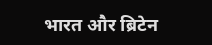भारत और ब्रिटेन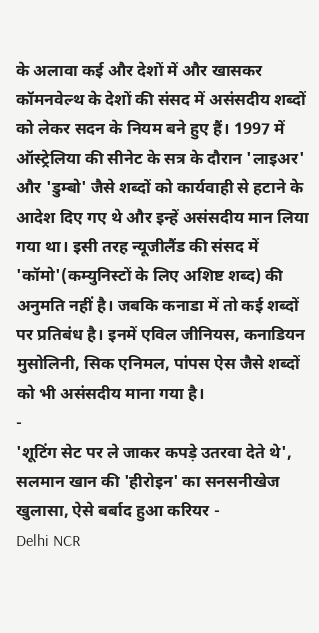के अलावा कई और देशों में और खासकर कॉमनवेल्थ के देशों की संसद में असंसदीय शब्दों को लेकर सदन के नियम बने हुए हैं। 1997 में ऑस्ट्रेलिया की सीनेट के सत्र के दौरान 'लाइअर' और 'डुम्बो' जैसे शब्दों को कार्यवाही से हटाने के आदेश दिए गए थे और इन्हें असंसदीय मान लिया गया था। इसी तरह न्यूजीलैंड की संसद में 'कॉमो'(कम्युनिस्टों के लिए अशिष्ट शब्द) की अनुमति नहीं है। जबकि कनाडा में तो कई शब्दों पर प्रतिबंध है। इनमें एविल जीनियस, कनाडियन मुसोलिनी, सिक एनिमल, पांपस ऐस जैसे शब्दों को भी असंसदीय माना गया है।
-
'शूटिंग सेट पर ले जाकर कपड़े उतरवा देते थे', सलमान खान की 'हीरोइन' का सनसनीखेज खुलासा, ऐसे बर्बाद हुआ करियर -
Delhi NCR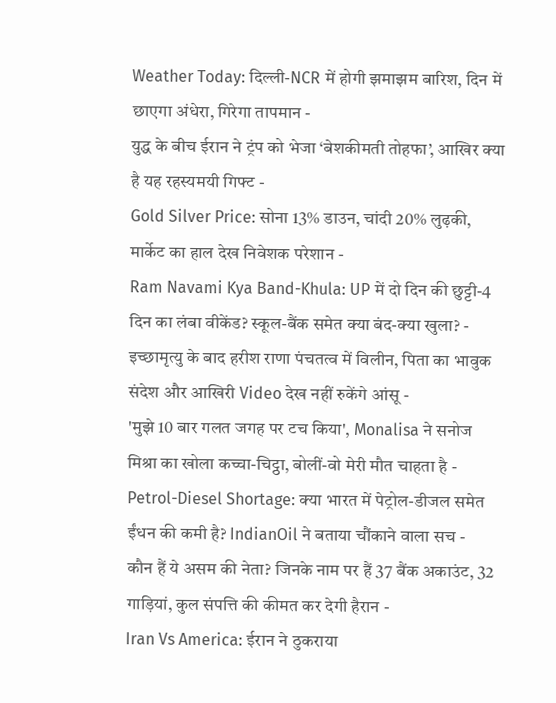Weather Today: दिल्ली-NCR में होगी झमाझम बारिश, दिन में छाएगा अंधेरा, गिरेगा तापमान -
युद्ध के बीच ईरान ने ट्रंप को भेजा ‘बेशकीमती तोहफा’, आखिर क्या है यह रहस्यमयी गिफ्ट -
Gold Silver Price: सोना 13% डाउन, चांदी 20% लुढ़की, मार्केट का हाल देख निवेशक परेशान -
Ram Navami Kya Band-Khula: UP में दो दिन की छुट्टी-4 दिन का लंबा वीकेंड? स्कूल-बैंक समेत क्या बंद-क्या खुला? -
इच्छामृत्यु के बाद हरीश राणा पंचतत्व में विलीन, पिता का भावुक संदेश और आखिरी Video देख नहीं रुकेंगे आंसू -
'मुझे 10 बार गलत जगह पर टच किया', Monalisa ने सनोज मिश्रा का खोला कच्चा-चिट्ठा, बोलीं-वो मेरी मौत चाहता है -
Petrol-Diesel Shortage: क्या भारत में पेट्रोल-डीजल समेत ईंधन की कमी है? IndianOil ने बताया चौंकाने वाला सच -
कौन हैं ये असम की नेता? जिनके नाम पर हैं 37 बैंक अकाउंट, 32 गाड़ियां, कुल संपत्ति की कीमत कर देगी हैरान -
Iran Vs America: ईरान ने ठुकराया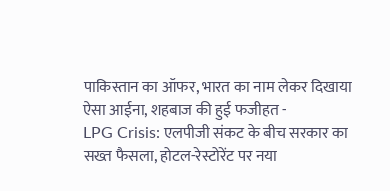पाकिस्तान का ऑफर, भारत का नाम लेकर दिखाया ऐसा आईना, शहबाज की हुई फजीहत -
LPG Crisis: एलपीजी संकट के बीच सरकार का सख्त फैसला, होटल-रेस्टोरेंट पर नया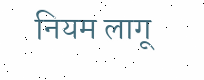नियम लागू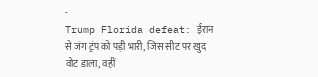-
Trump Florida defeat: ईरान से जंग ट्रंप को पड़ी भारी, जिस सीट पर खुद वोट डाला, वहीं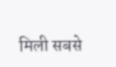मिली सबसे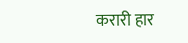करारी हार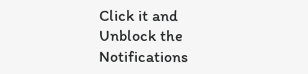Click it and Unblock the Notifications